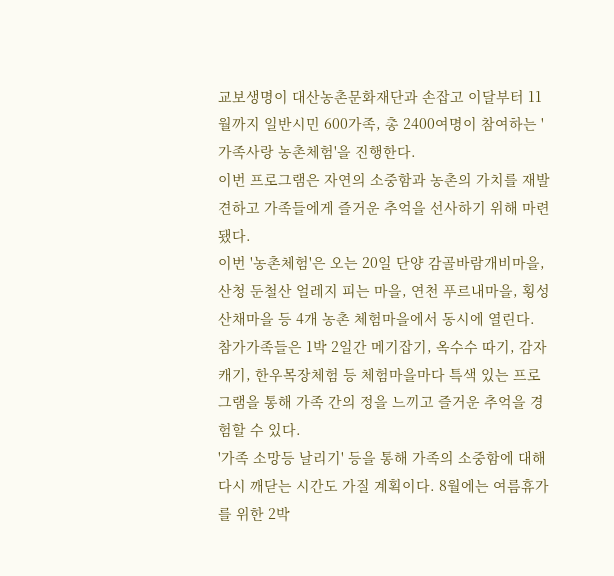교보생명이 대산농촌문화재단과 손잡고 이달부터 11월까지 일반시민 600가족, 총 2400여명이 참여하는 '가족사랑 농촌체험'을 진행한다.
이번 프로그램은 자연의 소중함과 농촌의 가치를 재발견하고 가족들에게 즐거운 추억을 선사하기 위해 마련됐다.
이번 '농촌체험'은 오는 20일 단양 감골바람개비마을, 산청 둔철산 얼레지 피는 마을, 연천 푸르내마을, 횡성 산채마을 등 4개 농촌 체험마을에서 동시에 열린다.
참가가족들은 1박 2일간 메기잡기, 옥수수 따기, 감자 캐기, 한우목장체험 등 체험마을마다 특색 있는 프로그램을 통해 가족 간의 정을 느끼고 즐거운 추억을 경험할 수 있다.
'가족 소망등 날리기' 등을 통해 가족의 소중함에 대해 다시 깨닫는 시간도 가질 계획이다. 8월에는 여름휴가를 위한 2박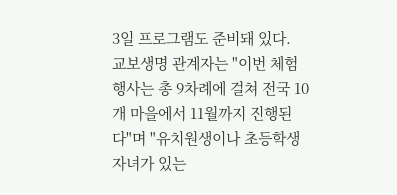3일 프로그램도 준비돼 있다.
교보생명 관계자는 "이번 체험행사는 총 9차례에 걸쳐 전국 10개 마을에서 11월까지 진행된다"며 "유치원생이나 초등학생 자녀가 있는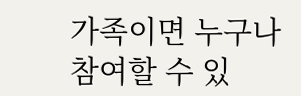가족이면 누구나 참여할 수 있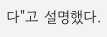다"고 설명했다.